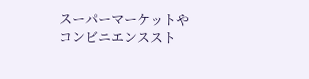スーパーマーケットやコンビニエンススト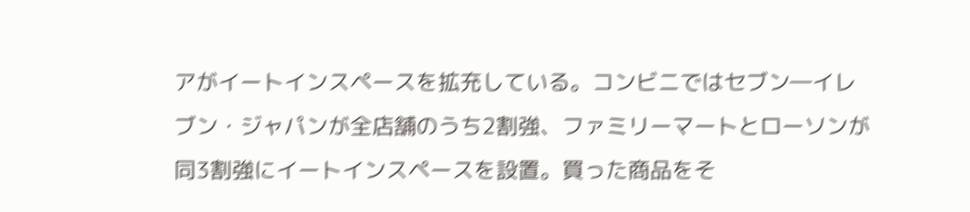アがイートインスペースを拡充している。コンビニではセブン―イレブン・ジャパンが全店舗のうち2割強、ファミリーマートとローソンが同3割強にイートインスペースを設置。買った商品をそ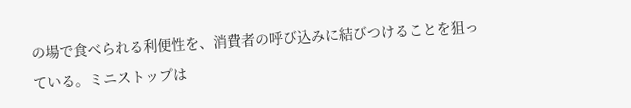の場で食べられる利便性を、消費者の呼び込みに結びつけることを狙っている。ミニストップは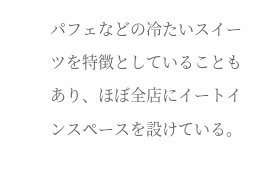パフェなどの冷たいスイーツを特徴としていることもあり、ほぼ全店にイートインスペースを設けている。